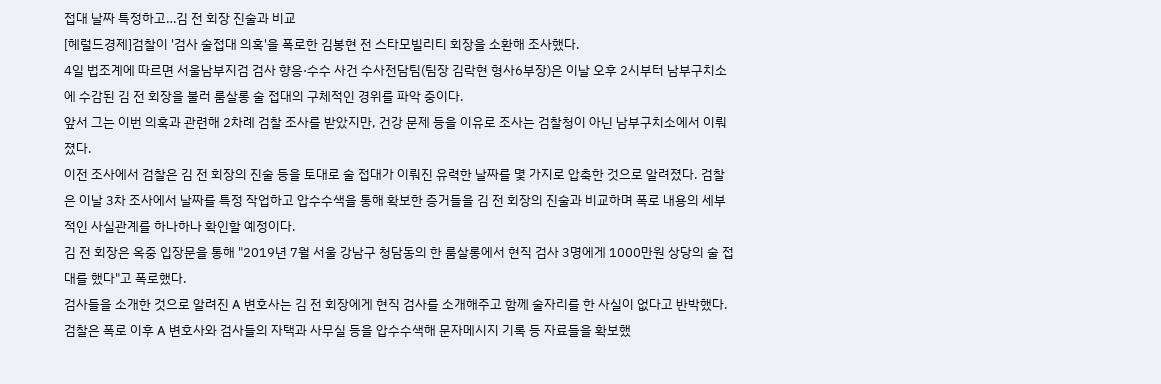접대 날짜 특정하고…김 전 회장 진술과 비교
[헤럴드경제]검찰이 '검사 술접대 의혹'을 폭로한 김봉현 전 스타모빌리티 회장을 소환해 조사했다.
4일 법조계에 따르면 서울남부지검 검사 향응·수수 사건 수사전담팀(팀장 김락현 형사6부장)은 이날 오후 2시부터 남부구치소에 수감된 김 전 회장을 불러 룸살롱 술 접대의 구체적인 경위를 파악 중이다.
앞서 그는 이번 의혹과 관련해 2차례 검찰 조사를 받았지만, 건강 문제 등을 이유로 조사는 검찰청이 아닌 남부구치소에서 이뤄졌다.
이전 조사에서 검찰은 김 전 회장의 진술 등을 토대로 술 접대가 이뤄진 유력한 날짜를 몇 가지로 압축한 것으로 알려졌다. 검찰은 이날 3차 조사에서 날짜를 특정 작업하고 압수수색을 통해 확보한 증거들을 김 전 회장의 진술과 비교하며 폭로 내용의 세부적인 사실관계를 하나하나 확인할 예정이다.
김 전 회장은 옥중 입장문을 통해 "2019년 7월 서울 강남구 청담동의 한 룸살롱에서 현직 검사 3명에게 1000만원 상당의 술 접대를 했다"고 폭로했다.
검사들을 소개한 것으로 알려진 A 변호사는 김 전 회장에게 현직 검사를 소개해주고 함께 술자리를 한 사실이 없다고 반박했다. 검찰은 폭로 이후 A 변호사와 검사들의 자택과 사무실 등을 압수수색해 문자메시지 기록 등 자료들을 확보했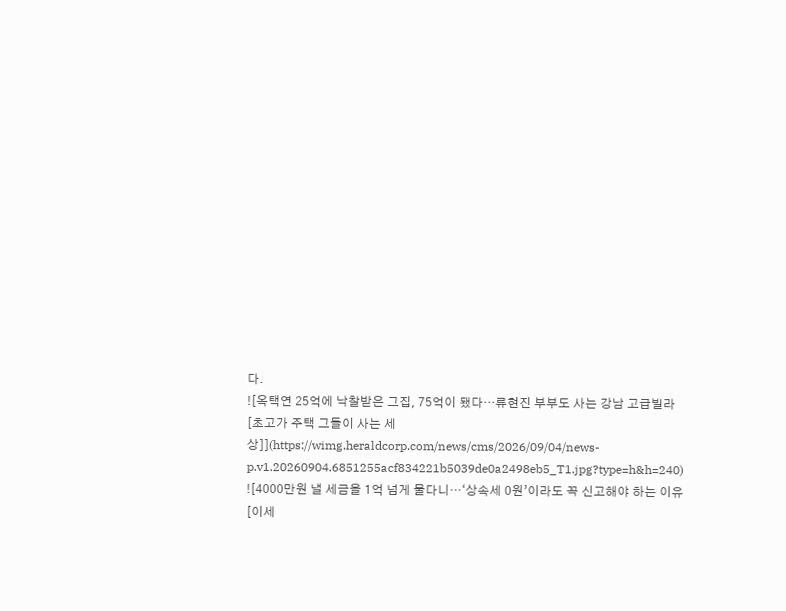다.
![옥택연 25억에 낙찰받은 그집, 75억이 됐다…류현진 부부도 사는 강남 고급빌라 [초고가 주택 그들이 사는 세상]](https://wimg.heraldcorp.com/news/cms/2026/09/04/news-p.v1.20260904.6851255acf834221b5039de0a2498eb5_T1.jpg?type=h&h=240)
![4000만원 낼 세금을 1억 넘게 물다니…‘상속세 0원’이라도 꼭 신고해야 하는 이유 [이세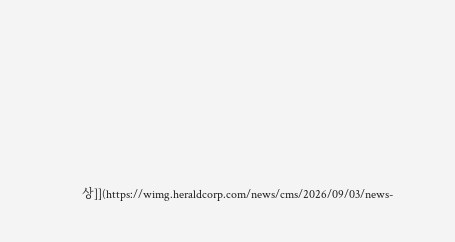상]](https://wimg.heraldcorp.com/news/cms/2026/09/03/news-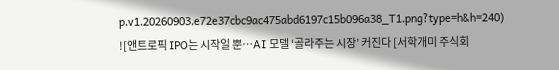p.v1.20260903.e72e37cbc9ac475abd6197c15b096a38_T1.png?type=h&h=240)
![앤트로픽 IPO는 시작일 뿐…AI 모델 ‘골라주는 시장’ 커진다 [서학개미 주식회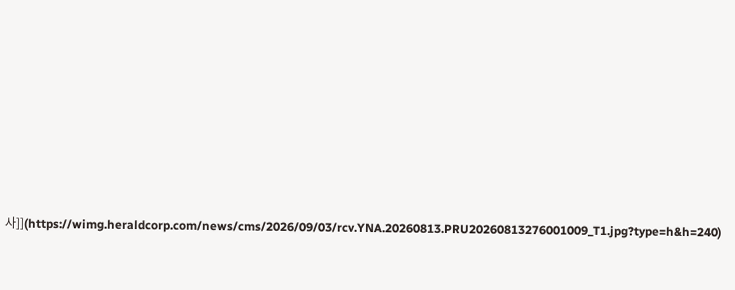사]](https://wimg.heraldcorp.com/news/cms/2026/09/03/rcv.YNA.20260813.PRU20260813276001009_T1.jpg?type=h&h=240)